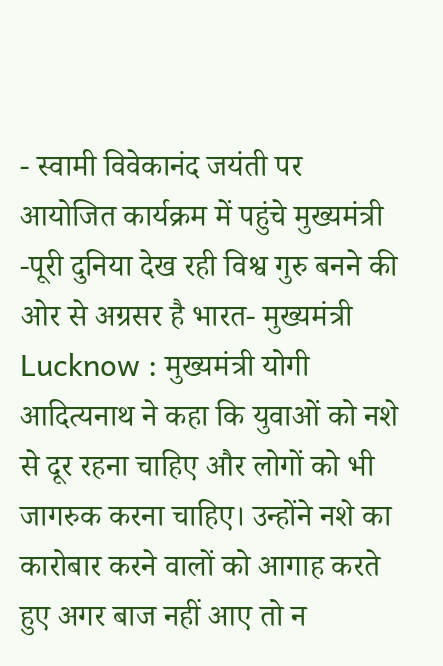- स्वामी विवेकानंद जयंती पर आयोजित कार्यक्रम में पहुंचे मुख्यमंत्री -पूरी दुनिया देख रही विश्व गुरु बनने की ओर से अग्रसर है भारत- मुख्यमंत्री
Lucknow : मुख्यमंत्री योगी आदित्यनाथ ने कहा कि युवाओं को नशे से दूर रहना चाहिए और लोगों को भी जागरुक करना चाहिए। उन्होंने नशे का कारोबार करने वालों को आगाह करते हुए अगर बाज नहीं आए तो न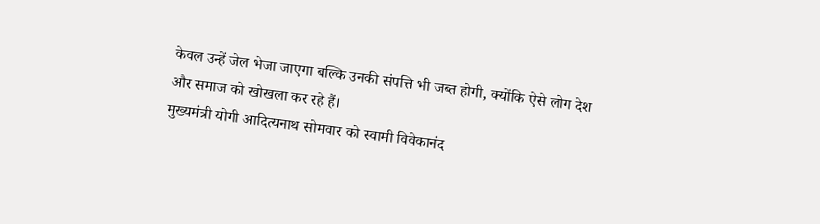केवल उन्हें जेल भेजा जाएगा बल्कि उनकी संपत्ति भी जब्त होगी, क्योंकि ऐसे लोग देश और समाज को खोखला कर रहे हैं।
मुख्यमंत्री योगी आदित्यनाथ सोमवार को स्वामी विवेकानंद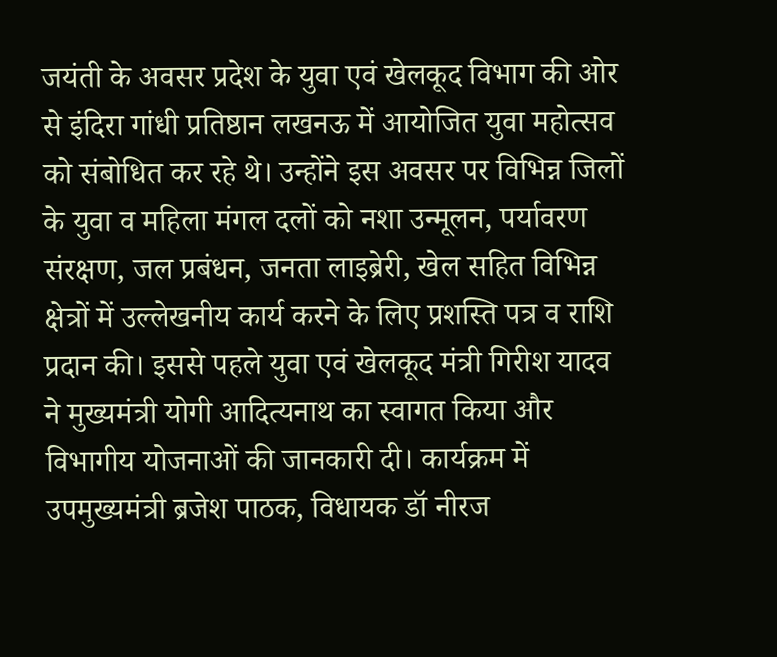जयंती के अवसर प्रदेश के युवा एवं खेलकूद विभाग की ओर से इंदिरा गांधी प्रतिष्ठान लखनऊ में आयोजित युवा महोत्सव को संबोधित कर रहे थे। उन्होंने इस अवसर पर विभिन्न जिलों के युवा व महिला मंगल दलों को नशा उन्मूलन, पर्यावरण संरक्षण, जल प्रबंधन, जनता लाइब्रेरी, खेल सहित विभिन्न क्षेत्रों में उल्लेखनीय कार्य करने के लिए प्रशस्ति पत्र व राशि प्रदान की। इससे पहले युवा एवं खेलकूद मंत्री गिरीश यादव ने मुख्यमंत्री योगी आदित्यनाथ का स्वागत किया और विभागीय योजनाओं की जानकारी दी। कार्यक्रम में उपमुख्यमंत्री ब्रजेश पाठक, विधायक डॉ नीरज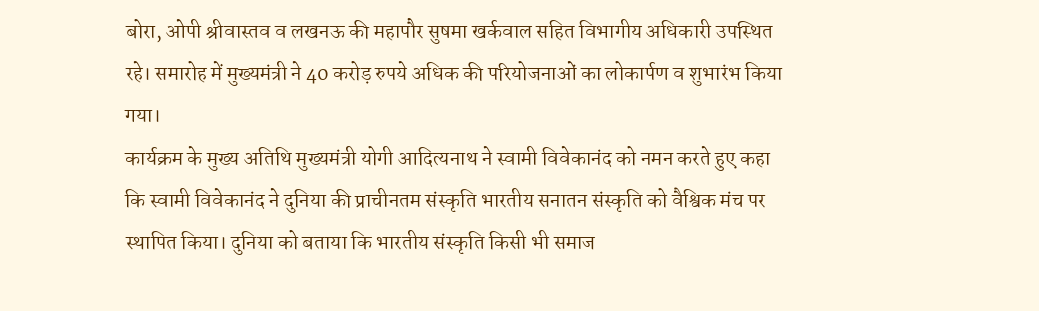बोरा, ओपी श्रीवास्तव व लखनऊ की महापौर सुषमा खर्कवाल सहित विभागीय अधिकारी उपस्थित रहे। समारोह में मुख्यमंत्री ने 40 करोड़ रुपये अधिक की परियोजनाओं का लोकार्पण व शुभारंभ किया गया।
कार्यक्रम के मुख्य अतिथि मुख्यमंत्री योगी आदित्यनाथ ने स्वामी विवेकानंद को नमन करते हुए कहा कि स्वामी विवेकानंद ने दुनिया की प्राचीनतम संस्कृति भारतीय सनातन संस्कृति को वैश्विक मंच पर स्थापित किया। दुनिया को बताया कि भारतीय संस्कृति किसी भी समाज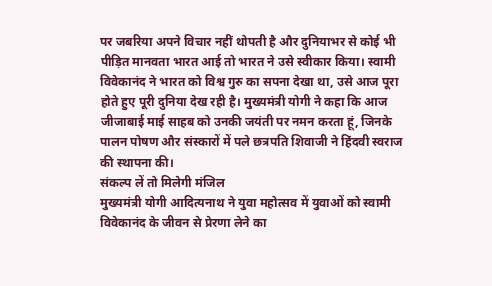पर जबरिया अपने विचार नहीं थोपती है और दुनियाभर से कोई भी पीड़ित मानवता भारत आई तो भारत ने उसे स्वीकार किया। स्वामी विवेकानंद ने भारत को विश्व गुरु का सपना देखा था, उसे आज पूरा होते हुए पूरी दुनिया देख रही है। मुख्यमंत्री योगी ने कहा कि आज जीजाबाई माई साहब को उनकी जयंती पर नमन करता हूं, जिनके पालन पोषण और संस्कारों में पले छत्रपति शिवाजी ने हिंदवी स्वराज की स्थापना की।
संकल्प लें तो मिलेगी मंजिल
मुख्यमंत्री योगी आदित्यनाथ ने युवा महोत्सव में युवाओं को स्वामी विवेकानंद के जीवन से प्रेरणा लेने का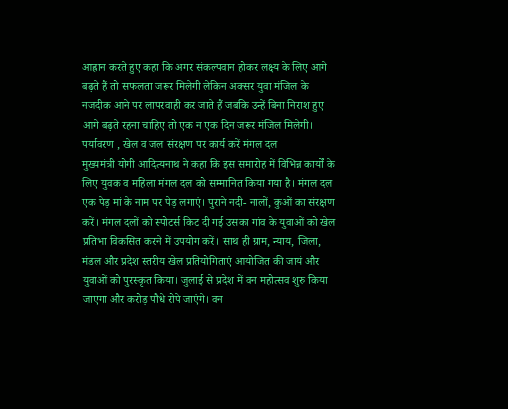आह्रान करते हुए कहा कि अगर संकल्पवान होकर लक्ष्य के लिए आगे बढ़ते हैं तो सफलता जरूर मिलेगी लेकिन अक्सर युवा मंजिल के नजदीक आने पर लापरवाही कर जाते हैं जबकि उन्हें बिना निराश हुए आगे बढ़ते रहना चाहिए तो एक न एक दिन जरूर मंजिल मिलेगी।
पर्यावरण , खेल व जल संरक्षण पर कार्य करें मंगल दल
मुख्यमंत्री योगी आदित्यनाथ ने कहा कि इस समारोह में विभिन्न कार्यों के लिए युवक व महिला मंगल दल को सम्मानित किया गया है। मंगल दल एक पेड़ मां के नाम पर पेड़ लगाएं। पुराने नदी- नालों, कुओं का संरक्षण करें। मंगल दलों को स्पोटर्स किट दी गई उसका गांव के युवाओं को खेल प्रतिभा विकसित करने में उपयोग करें। साथ ही ग्राम, न्याय, जिला, मंडल और प्रदेश स्तरीय खेल प्रतियोगिताएं आयोजित की जायं और युवाओं को पुरस्कृत किया। जुलाई से प्रदेश में वन महोत्सव शुरु किया जाएगा और करोड़ पौधे रोपे जाएंगे। वन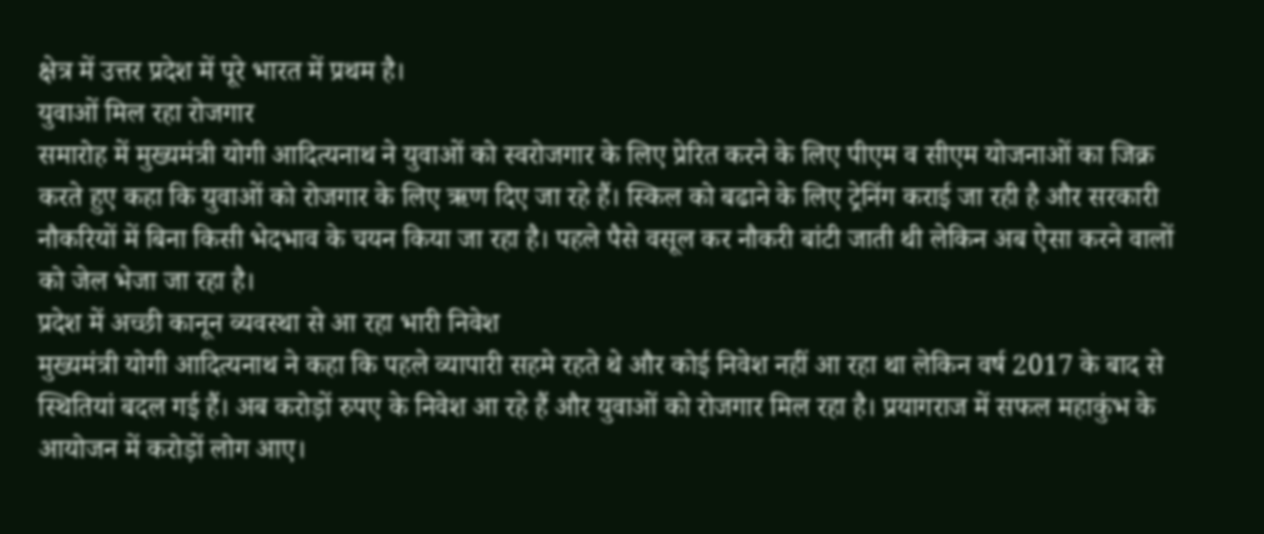क्षेत्र में उत्तर प्रदेश में पूरे भारत में प्रथम है।
युवाओं मिल रहा रोजगार
समारोह में मुख्यमंत्री योगी आदित्यनाथ ने युवाओं को स्वरोजगार के लिए प्रेरित करने के लिए पीएम व सीएम योजनाओं का जिक्र करते हुए कहा कि युवाओं को रोजगार के लिए ऋण दिए जा रहे हैं। स्किल को बढाने के लिए ट्रेनिंग कराई जा रही है और सरकारी नौकरियों में बिना किसी भेदभाव के चयन किया जा रहा है। पहले पैसे वसूल कर नौकरी बांटी जाती थी लेकिन अब ऐसा करने वालों को जेल भेजा जा रहा है।
प्रदेश में अच्छी कानून व्यवस्था से आ रहा भारी निवेश
मुख्यमंत्री योगी आदित्यनाथ ने कहा कि पहले व्यापारी सहमे रहते थे और कोई निवेश नहीं आ रहा था लेकिन वर्ष 2017 के बाद से स्थितियां बदल गई हैं। अब करोड़ों रुपए के निवेश आ रहे हैं और युवाओं को रोजगार मिल रहा है। प्रयागराज में सफल महाकुंभ के आयोजन में करोड़ों लोग आए।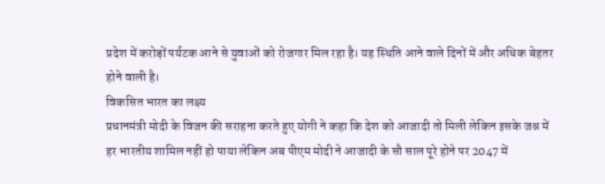प्रदेश में करोड़ों पर्यटक आने से युवाओं को रोजगार मिल रहा है। यह स्थिति आने वाले दिनों में और अधिक बेहतर होने वाली है।
विकसित भारत का लक्ष्य
प्रधानमंत्री मोदी के विजन की सराहना करते हुए योगी ने कहा कि देश को आजादी तो मिली लेकिन इसके जश्न में हर भारतीय शामिल नहीं हो पाया लेकिन अब पीएम मोदी ने आजादी के सौ साल पूरे होने पर 2047 में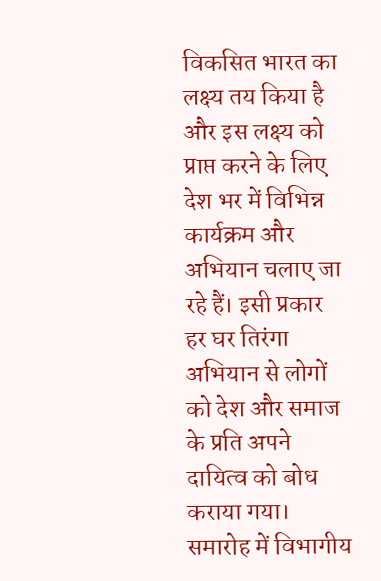विकसित भारत का लक्ष्य तय किया है और इस लक्ष्य को प्राप्त करने के लिए देश भर में विभिन्न कार्यक्रम और अभियान चलाए जा रहे हैं। इसी प्रकार हर घर तिरंगा अभियान से लोगों को देश और समाज के प्रति अपने दायित्व को बोध कराया गया। समारोह में विभागीय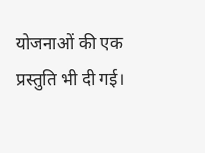योजनाओं की एक प्रस्तुति भी दी गई।